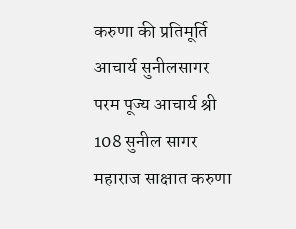करुणा की प्रतिमूर्ति आचार्य सुनीलसागर
परम पूज्य आचार्य श्री 108 सुनील सागर महाराज साक्षात करुणा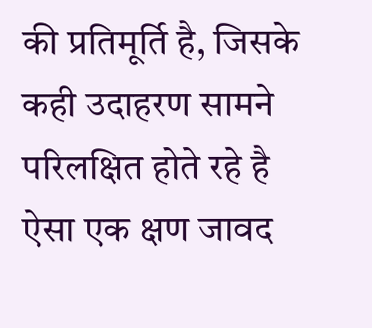की प्रतिमूर्ति है, जिसके कही उदाहरण सामने परिलक्षित होते रहे है ऐसा एक क्षण जावद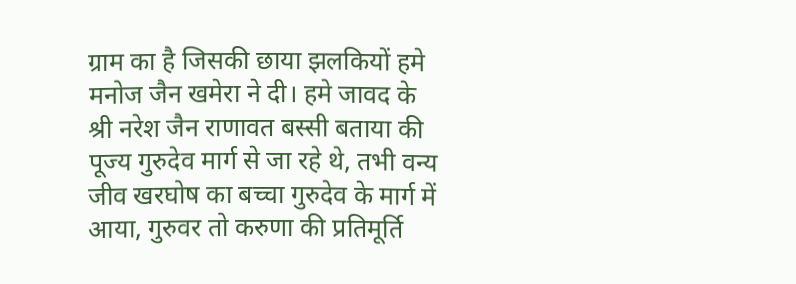ग्राम का है जिसकी छाया झलकियों हमे मनोज जैन खमेरा ने दी। हमे जावद के श्री नरेश जैन राणावत बस्सी बताया की पूज्य गुरुदेव मार्ग से जा रहे थे, तभी वन्य जीव खरघोष का बच्चा गुरुदेव के मार्ग में आया, गुरुवर तो करुणा की प्रतिमूर्ति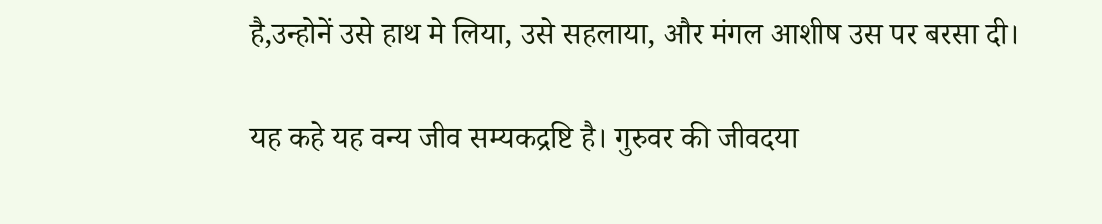है,उन्होनें उसे हाथ मे लिया, उसे सहलाया, और मंगल आशीष उस पर बरसा दी।

यह कहे यह वन्य जीव सम्यकद्रष्टि है। गुरुवर की जीवदया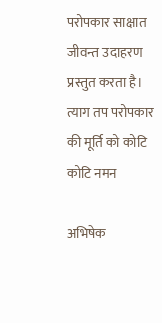परोपकार साक्षात जीवन्त उदाहरण प्रस्तुत करता है। त्याग तप परोपकार की मूर्ति को कोटि कोटि नमन

अभिषेक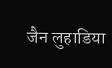जैन लुहाडिया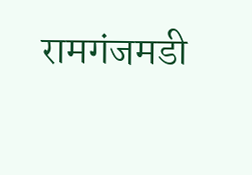रामगंजमडी